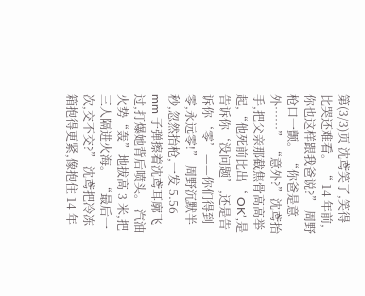第(3/3)页 沈鸢笑了,笑得比哭还难看。 “ 14 年前,你也这样跟我爸说?” 周野枪口一颤。 “你爸是意外……” “意外?”沈鸢抬手,把父亲那截焦骨高高举起,“他死前比出‘ OK’,是告诉你‘没问题’,还是告诉你‘零’——你们得到零,永远零!” 周野沉默半秒,忽然抬枪,一发 5.56 mm 子弹擦着沈鸢耳廓飞过,打爆她背后喷头。 汽油火势“轰”地拔高 3 米,把三人隔进火海。 “最后一次,交不交?” 沈鸢把冷冻箱抱得更紧,像抱住 14 年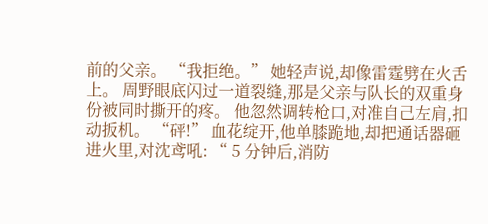前的父亲。 “我拒绝。” 她轻声说,却像雷霆劈在火舌上。 周野眼底闪过一道裂缝,那是父亲与队长的双重身份被同时撕开的疼。 他忽然调转枪口,对准自己左肩,扣动扳机。 “砰!” 血花绽开,他单膝跪地,却把通话器砸进火里,对沈鸢吼: “ 5 分钟后,消防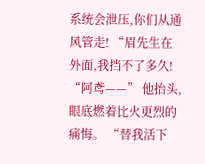系统会泄压,你们从通风管走! “眉先生在外面,我挡不了多久! “阿鸢——” 他抬头,眼底燃着比火更烈的痛悔。 “替我活下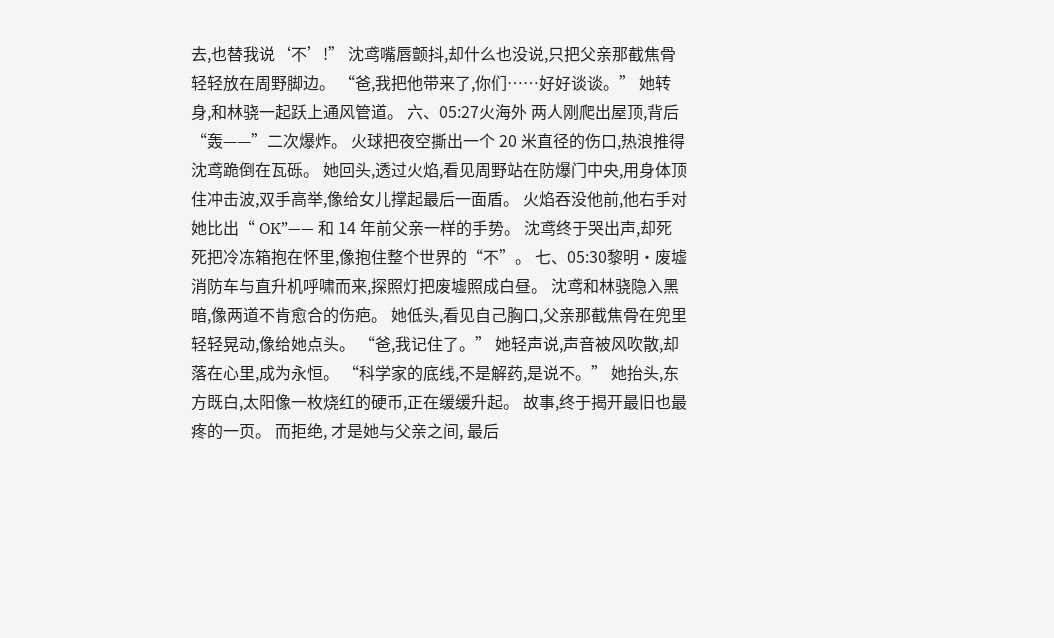去,也替我说‘不’!” 沈鸢嘴唇颤抖,却什么也没说,只把父亲那截焦骨轻轻放在周野脚边。 “爸,我把他带来了,你们……好好谈谈。” 她转身,和林骁一起跃上通风管道。 六、05:27火海外 两人刚爬出屋顶,背后“轰——”二次爆炸。 火球把夜空撕出一个 20 米直径的伤口,热浪推得沈鸢跪倒在瓦砾。 她回头,透过火焰,看见周野站在防爆门中央,用身体顶住冲击波,双手高举,像给女儿撑起最后一面盾。 火焰吞没他前,他右手对她比出“ OK”—— 和 14 年前父亲一样的手势。 沈鸢终于哭出声,却死死把冷冻箱抱在怀里,像抱住整个世界的“不”。 七、05:30黎明·废墟 消防车与直升机呼啸而来,探照灯把废墟照成白昼。 沈鸢和林骁隐入黑暗,像两道不肯愈合的伤疤。 她低头,看见自己胸口,父亲那截焦骨在兜里轻轻晃动,像给她点头。 “爸,我记住了。” 她轻声说,声音被风吹散,却落在心里,成为永恒。 “科学家的底线,不是解药,是说不。” 她抬头,东方既白,太阳像一枚烧红的硬币,正在缓缓升起。 故事,终于揭开最旧也最疼的一页。 而拒绝, 才是她与父亲之间, 最后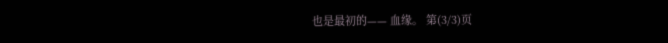也是最初的—— 血缘。 第(3/3)页